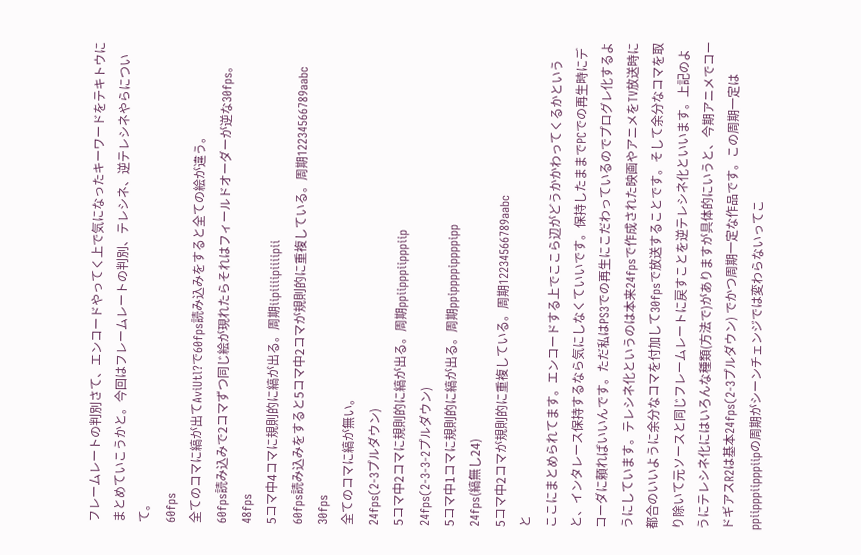フレームレートの判別さて、エンコードやってく上で気になったキーワードをテキトウにまとめていこうかと。今回はフレームレートの判別、テレシネ、逆テレシネやらについて。
60fps
全てのコマに縞が出てAviUtl?で60fps読み込みをすると全ての絵が違う。
60fps読み込みで2コマずつ同じ絵が現れたらそれはフィールドオーダーが逆な30fps。
48fps
5コマ中4コマに規則的に縞が出る。周期iipiiiipiiiipii
60fps読み込みをすると5コマ中2コマが規則的に重複している。周期12234566789aabc
30fps
全てのコマに縞が無い。
24fps(2-3プルダウン)
5コマ中2コマに規則的に縞が出る。周期ppiipppiipppiip
24fps(2-3-3-2プルダウン)
5コマ中1コマに規則的に縞が出る。周期ppippppippppipp
24fps(縞無し24)
5コマ中2コマが規則的に重複している。周期12234566789aabc
と
ここにまとめられてます。エンコードする上でここら辺がどうかかわってくるかというと、インタレース保持するなら気にしなくていいです。保持したままでPCでの再生時にデコーダに頼ればいいんです。ただ私はPS3での再生にこだわっているのでプログレ化するようにしています。テレシネ化というのは本来24fpsで作成された映画やアニメをTV放送時に都合のいいように余分なコマを付加して30fpsで放送することです。そして余分なコマを取り除いて元ソースと同じフレームレートに戻すことを逆テレシネ化といいます。上記のようにテレシネ化にはいろんな種類(方法で)がありますが具体的にいうと、今期アニメでコードギアスR2は基本24fps(2-3プルダウン) でかつ周期一定な作品です。この周期一定はppiipppiipppiipの周期がシーンチェンジでは変わらないってこ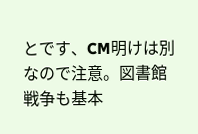とです、CM明けは別なので注意。図書館戦争も基本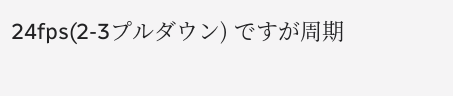24fps(2-3プルダウン) ですが周期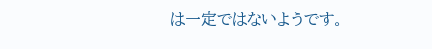は一定ではないようです。